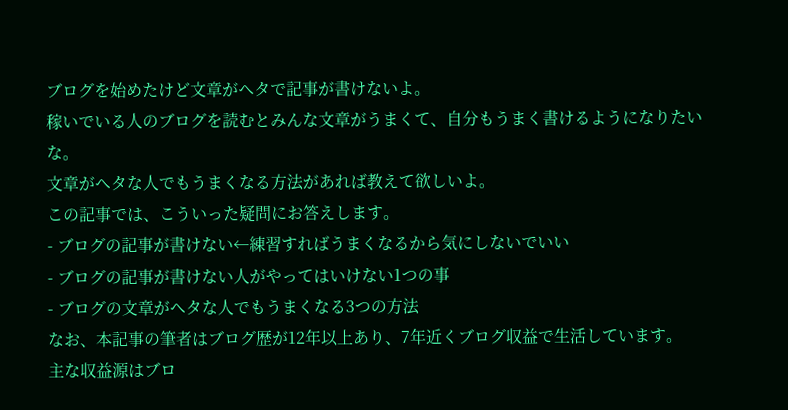ブログを始めたけど文章がヘタで記事が書けないよ。
稼いでいる人のブログを読むとみんな文章がうまくて、自分もうまく書けるようになりたいな。
文章がヘタな人でもうまくなる方法があれば教えて欲しいよ。
この記事では、こういった疑問にお答えします。
- ブログの記事が書けない←練習すればうまくなるから気にしないでいい
- ブログの記事が書けない人がやってはいけない1つの事
- ブログの文章がヘタな人でもうまくなる3つの方法
なお、本記事の筆者はブログ歴が12年以上あり、7年近くブログ収益で生活しています。
主な収益源はブロ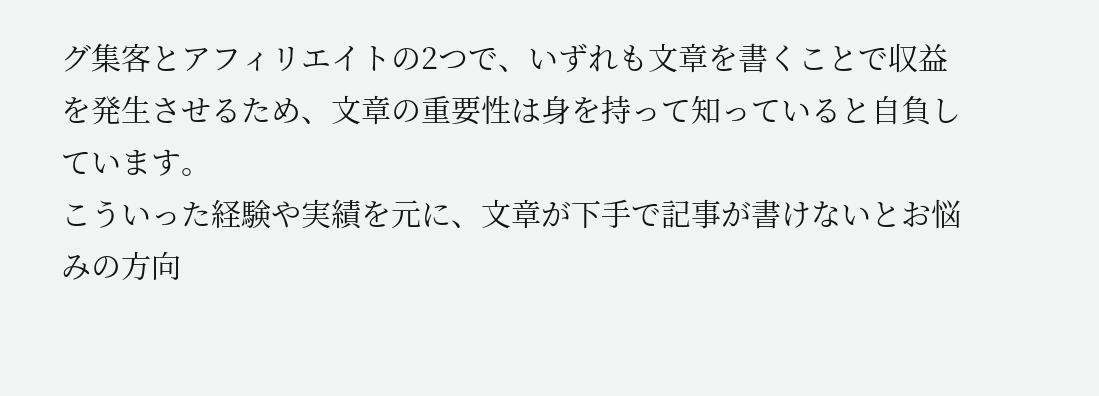グ集客とアフィリエイトの2つで、いずれも文章を書くことで収益を発生させるため、文章の重要性は身を持って知っていると自負しています。
こういった経験や実績を元に、文章が下手で記事が書けないとお悩みの方向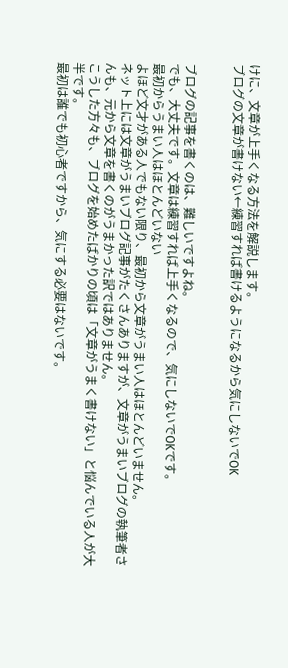けに、文章が上手くなる方法を解説します。
ブログの文章が書けない←練習すれば書けるようになるから気にしないでOK


ブログの記事を書くのは、難しいですよね。
でも、大丈夫です。文章は練習すれば上手くなるので、気にしないでOKです。
最初からうまい人はほとんどいない
よほど文才がある人でもない限り、最初から文章がうまい人はほとんどいません。
ネット上には文章がうまいブログ記事がたくさんありますが、文章がうまいブログの執筆者さんも、元から文章を書くのがうまかった訳ではありません。
こうした方々も、ブログを始めたばかりの頃は「文章がうまく書けない」と悩んでいる人が大半です。
最初は誰でも初心者ですから、気にする必要はないです。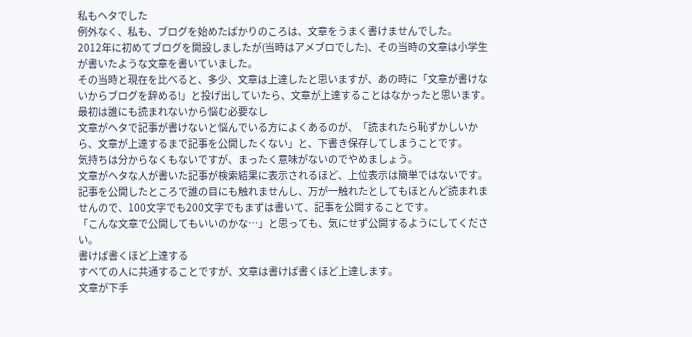私もヘタでした
例外なく、私も、ブログを始めたばかりのころは、文章をうまく書けませんでした。
2012年に初めてブログを開設しましたが(当時はアメブロでした)、その当時の文章は小学生が書いたような文章を書いていました。
その当時と現在を比べると、多少、文章は上達したと思いますが、あの時に「文章が書けないからブログを辞める!」と投げ出していたら、文章が上達することはなかったと思います。
最初は誰にも読まれないから悩む必要なし
文章がヘタで記事が書けないと悩んでいる方によくあるのが、「読まれたら恥ずかしいから、文章が上達するまで記事を公開したくない」と、下書き保存してしまうことです。
気持ちは分からなくもないですが、まったく意味がないのでやめましょう。
文章がヘタな人が書いた記事が検索結果に表示されるほど、上位表示は簡単ではないです。
記事を公開したところで誰の目にも触れませんし、万が一触れたとしてもほとんど読まれませんので、100文字でも200文字でもまずは書いて、記事を公開することです。
「こんな文章で公開してもいいのかな…」と思っても、気にせず公開するようにしてください。
書けば書くほど上達する
すべての人に共通することですが、文章は書けば書くほど上達します。
文章が下手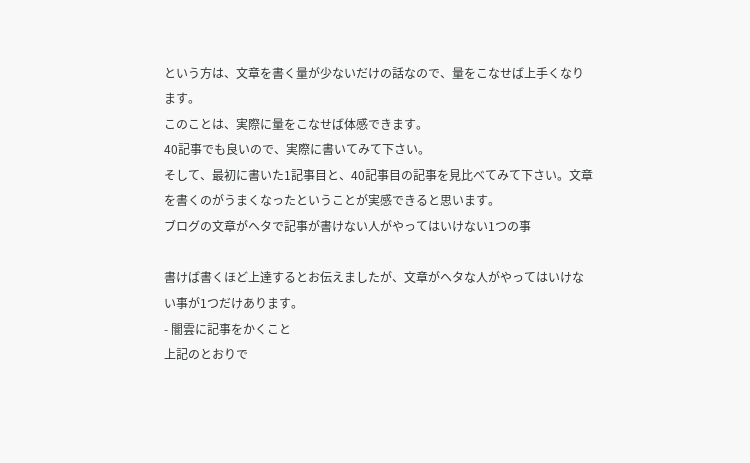という方は、文章を書く量が少ないだけの話なので、量をこなせば上手くなります。
このことは、実際に量をこなせば体感できます。
40記事でも良いので、実際に書いてみて下さい。
そして、最初に書いた1記事目と、40記事目の記事を見比べてみて下さい。文章を書くのがうまくなったということが実感できると思います。
ブログの文章がヘタで記事が書けない人がやってはいけない1つの事

書けば書くほど上達するとお伝えましたが、文章がヘタな人がやってはいけない事が1つだけあります。
- 闇雲に記事をかくこと
上記のとおりで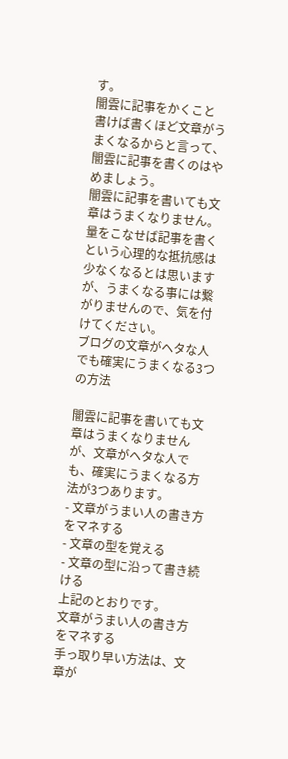す。
闇雲に記事をかくこと
書けば書くほど文章がうまくなるからと言って、闇雲に記事を書くのはやめましょう。
闇雲に記事を書いても文章はうまくなりません。
量をこなせば記事を書くという心理的な抵抗感は少なくなるとは思いますが、うまくなる事には繋がりませんので、気を付けてください。
ブログの文章がヘタな人でも確実にうまくなる3つの方法

闇雲に記事を書いても文章はうまくなりませんが、文章がヘタな人でも、確実にうまくなる方法が3つあります。
- 文章がうまい人の書き方をマネする
- 文章の型を覚える
- 文章の型に沿って書き続ける
上記のとおりです。
文章がうまい人の書き方をマネする
手っ取り早い方法は、文章が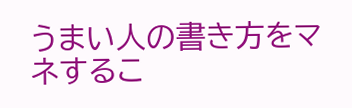うまい人の書き方をマネするこ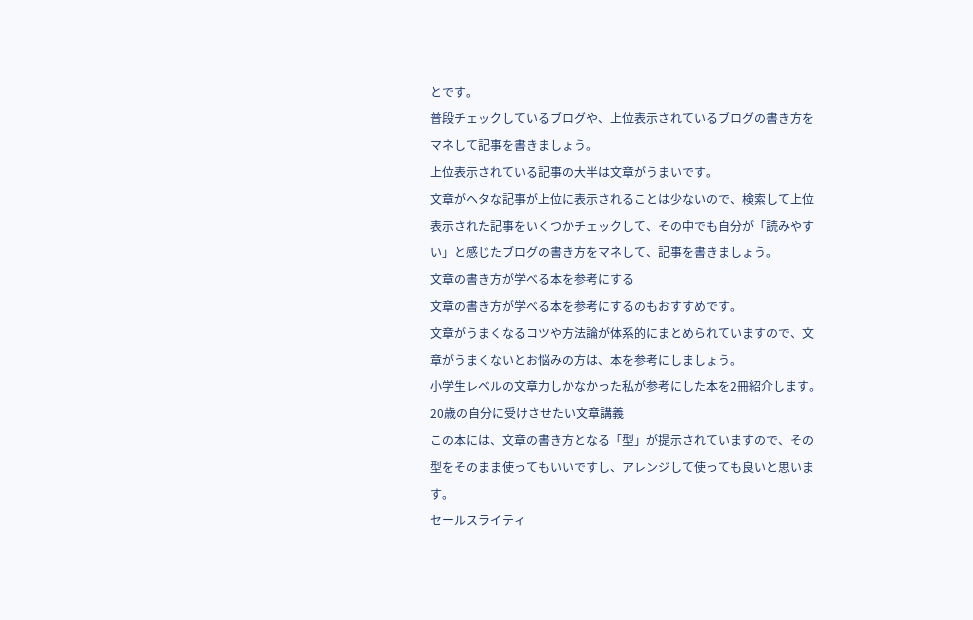とです。
普段チェックしているブログや、上位表示されているブログの書き方をマネして記事を書きましょう。
上位表示されている記事の大半は文章がうまいです。
文章がヘタな記事が上位に表示されることは少ないので、検索して上位表示された記事をいくつかチェックして、その中でも自分が「読みやすい」と感じたブログの書き方をマネして、記事を書きましょう。
文章の書き方が学べる本を参考にする
文章の書き方が学べる本を参考にするのもおすすめです。
文章がうまくなるコツや方法論が体系的にまとめられていますので、文章がうまくないとお悩みの方は、本を参考にしましょう。
小学生レベルの文章力しかなかった私が参考にした本を2冊紹介します。
20歳の自分に受けさせたい文章講義
この本には、文章の書き方となる「型」が提示されていますので、その型をそのまま使ってもいいですし、アレンジして使っても良いと思います。
セールスライティ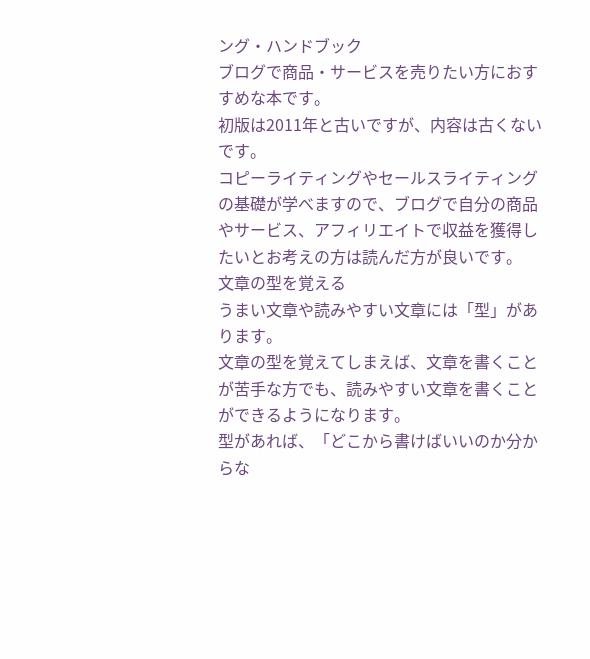ング・ハンドブック
ブログで商品・サービスを売りたい方におすすめな本です。
初版は2011年と古いですが、内容は古くないです。
コピーライティングやセールスライティングの基礎が学べますので、ブログで自分の商品やサービス、アフィリエイトで収益を獲得したいとお考えの方は読んだ方が良いです。
文章の型を覚える
うまい文章や読みやすい文章には「型」があります。
文章の型を覚えてしまえば、文章を書くことが苦手な方でも、読みやすい文章を書くことができるようになります。
型があれば、「どこから書けばいいのか分からな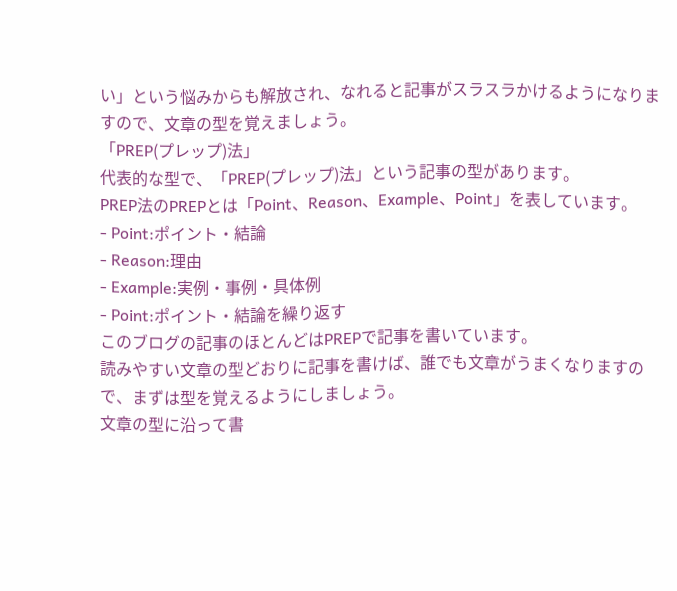い」という悩みからも解放され、なれると記事がスラスラかけるようになりますので、文章の型を覚えましょう。
「PREP(プレップ)法」
代表的な型で、「PREP(プレップ)法」という記事の型があります。
PREP法のPREPとは「Point、Reason、Example、Point」を表しています。
- Point:ポイント・結論
- Reason:理由
- Example:実例・事例・具体例
- Point:ポイント・結論を繰り返す
このブログの記事のほとんどはPREPで記事を書いています。
読みやすい文章の型どおりに記事を書けば、誰でも文章がうまくなりますので、まずは型を覚えるようにしましょう。
文章の型に沿って書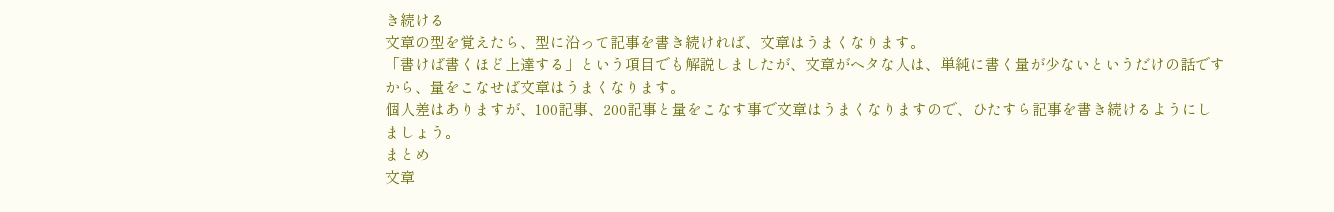き続ける
文章の型を覚えたら、型に沿って記事を書き続ければ、文章はうまくなります。
「書けば書くほど上達する」という項目でも解説しましたが、文章がヘタな人は、単純に書く量が少ないというだけの話ですから、量をこなせば文章はうまくなります。
個人差はありますが、100記事、200記事と量をこなす事で文章はうまくなりますので、ひたすら記事を書き続けるようにしましょう。
まとめ
文章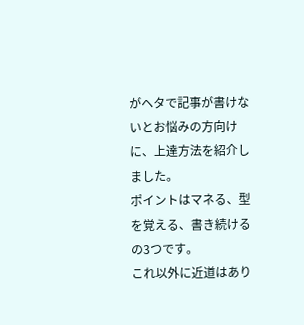がヘタで記事が書けないとお悩みの方向けに、上達方法を紹介しました。
ポイントはマネる、型を覚える、書き続けるの3つです。
これ以外に近道はあり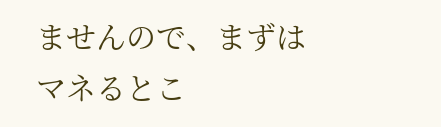ませんので、まずはマネるとこ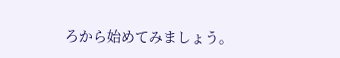ろから始めてみましょう。